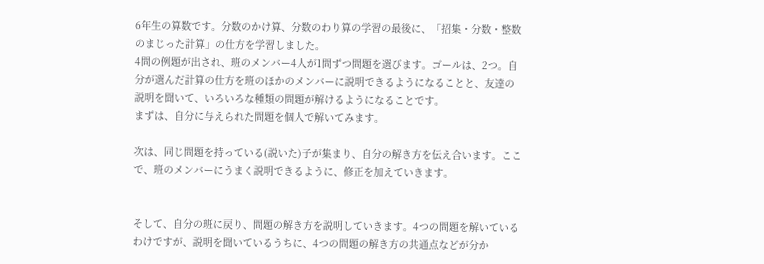6年生の算数です。分数のかけ算、分数のわり算の学習の最後に、「招集・分数・整数のまじった計算」の仕方を学習しました。
4問の例題が出され、班のメンバー4人が1問ずつ問題を選びます。ゴールは、2つ。自分が選んだ計算の仕方を班のほかのメンバーに説明できるようになることと、友達の説明を聞いて、いろいろな種類の問題が解けるようになることです。
まずは、自分に与えられた問題を個人で解いてみます。

次は、同じ問題を持っている(説いた)子が集まり、自分の解き方を伝え合います。ここで、班のメンバーにうまく説明できるように、修正を加えていきます。


そして、自分の班に戻り、問題の解き方を説明していきます。4つの問題を解いているわけですが、説明を聞いているうちに、4つの問題の解き方の共通点などが分か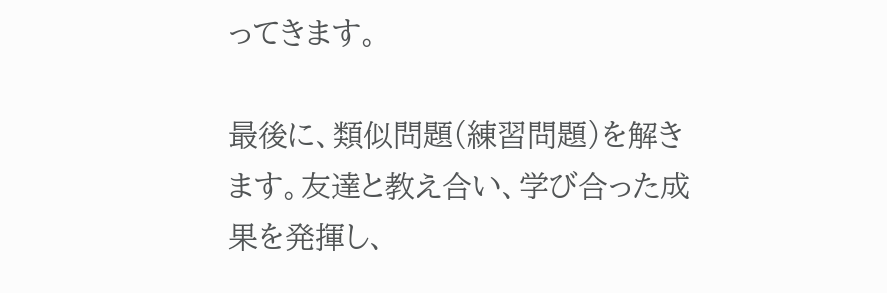ってきます。

最後に、類似問題(練習問題)を解きます。友達と教え合い、学び合った成果を発揮し、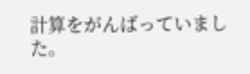計算をがんばっていました。